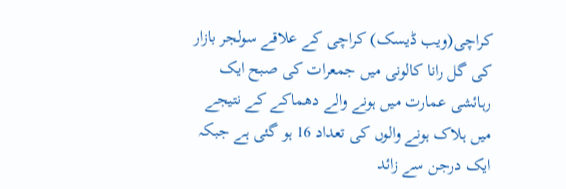کراچی(ويب ڈیسک) کراچی کے علاقے سولجر بازار کی گل رانا کالونی میں جمعرات کی صبح ایک رہائشی عمارت میں ہونے والے دھماکے کے نتیجے میں ہلاک ہونے والوں کی تعداد 16 ہو گئی ہے جبکہ ایک درجن سے زائد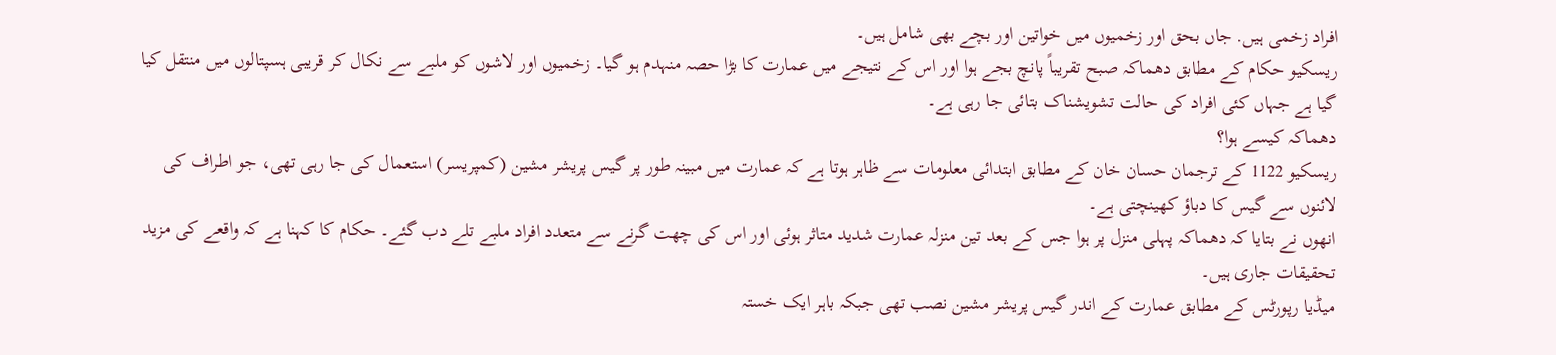افراد زخمی ہیں. جاں بحق اور زخمیوں میں خواتین اور بچے بھی شامل ہیں۔
ریسکیو حکام کے مطابق دھماکہ صبح تقریباً پانچ بجے ہوا اور اس کے نتیجے میں عمارت کا بڑا حصہ منہدم ہو گیا۔ زخمیوں اور لاشوں کو ملبے سے نکال کر قریبی ہسپتالوں میں منتقل کیا گیا ہے جہاں کئی افراد کی حالت تشویشناک بتائی جا رہی ہے۔
دھماکہ کیسے ہوا؟
ریسکیو 1122 کے ترجمان حسان خان کے مطابق ابتدائی معلومات سے ظاہر ہوتا ہے کہ عمارت میں مبینہ طور پر گیس پریشر مشین (کمپریسر) استعمال کی جا رہی تھی، جو اطراف کی لائنوں سے گیس کا دباؤ کھینچتی ہے۔
انھوں نے بتایا کہ دھماکہ پہلی منزل پر ہوا جس کے بعد تین منزلہ عمارت شدید متاثر ہوئی اور اس کی چھت گرنے سے متعدد افراد ملبے تلے دب گئے۔ حکام کا کہنا ہے کہ واقعے کی مزید تحقیقات جاری ہیں۔
میڈیا رپورٹس کے مطابق عمارت کے اندر گیس پریشر مشین نصب تھی جبکہ باہر ایک خستہ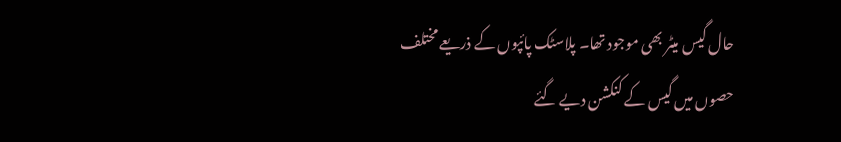حال گیس میٹر بھی موجود تھا۔ پلاسٹک پائپوں کے ذریعے مختلف حصوں میں گیس کے کنکشن دیے گئے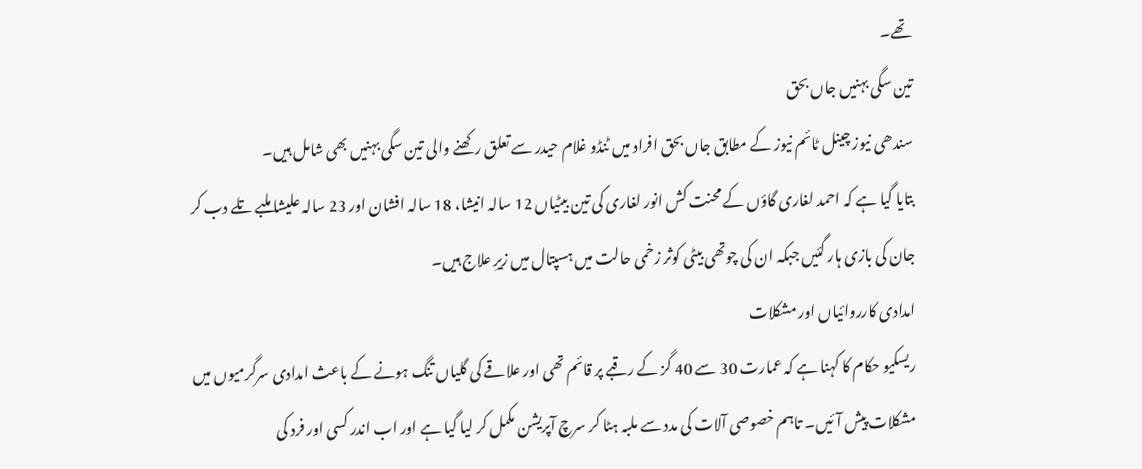تھے۔
تین سگی بہنیں جاں بحق
سندھی نیوز چینل ٹائم نیوز کے مطابق جاں بحق افراد میں ٹنڈو غلام حیدر سے تعلق رکھنے والی تین سگی بہنیں بھی شامل ہیں۔
بتایا گیا ہے کہ احمد لغاری گاؤں کے محنت کش انور لغاری کی تین بیٹیاں 12 سالہ انیشا، 18 سالہ افشان اور 23 سالہ علیشا ملبے تلے دب کر جان کی بازی ہار گئیں جبکہ ان کی چوتھی بیٹی کوثر زخمی حالت میں ہسپتال میں زیرِ علاج ہیں۔
امدادی کارروائیاں اور مشکلات
ریسکیو حکام کا کہنا ہے کہ عمارت 30 سے 40 گز کے رقبے پر قائم تھی اور علاقے کی گلیاں تنگ ہونے کے باعث امدادی سرگرمیوں میں مشکلات پیش آئیں۔ تاہم خصوصی آلات کی مدد سے ملبہ ہٹا کر سرچ آپریشن مکمل کر لیا گیا ہے اور اب اندر کسی اور فرد کی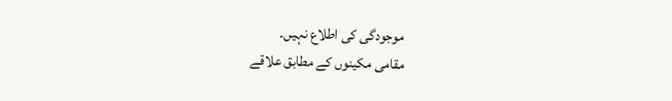موجودگی کی اطلاع نہیں۔
مقامی مکینوں کے مطابق علاقے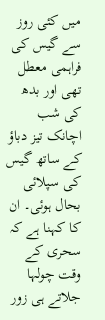میں کئی روز سے گیس کی فراہمی معطل تھی اور بدھ کی شب اچانک تیز دباؤ کے ساتھ گیس کی سپلائی بحال ہوئی۔ ان کا کہنا ہے کہ سحری کے وقت چولہا جلاتے ہی زور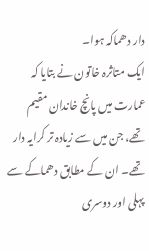دار دھماکہ ہوا۔
ایک متاثرہ خاتون نے بتایا کہ عمارت میں پانچ خاندان مقیم تھے، جن میں سے زیادہ تر کرایہ دار تھے۔ ان کے مطابق دھماکے سے پہلی اور دوسری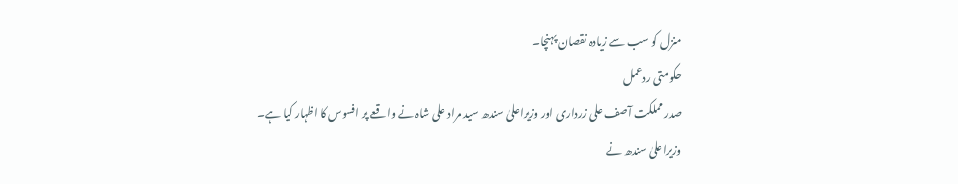منزل کو سب سے زیادہ نقصان پہنچا۔
حکومتی ردعمل
صدر مملکت آصف علی زرداری اور وزیراعلیٰ سندھ سید مراد علی شاہ نے واقعے پر افسوس کا اظہار کیا ہے۔
وزیراعلیٰ سندھ نے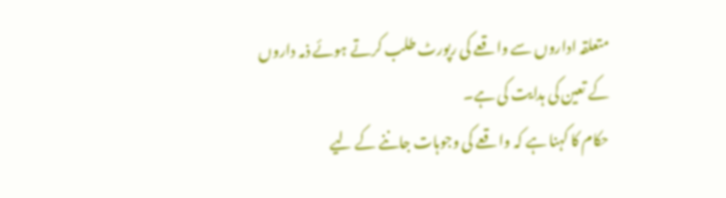متعلقہ اداروں سے واقعے کی رپورٹ طلب کرتے ہوئے ذمہ داروں کے تعین کی ہدایت کی ہے۔
حکام کا کہنا ہے کہ واقعے کی وجوہات جاننے کے لیے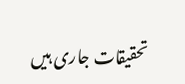تحقیقات جاری ہیں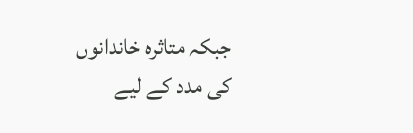جبکہ متاثرہ خاندانوں کی مدد کے لیے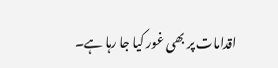اقدامات پر بھی غور کیا جا رہا ہے۔